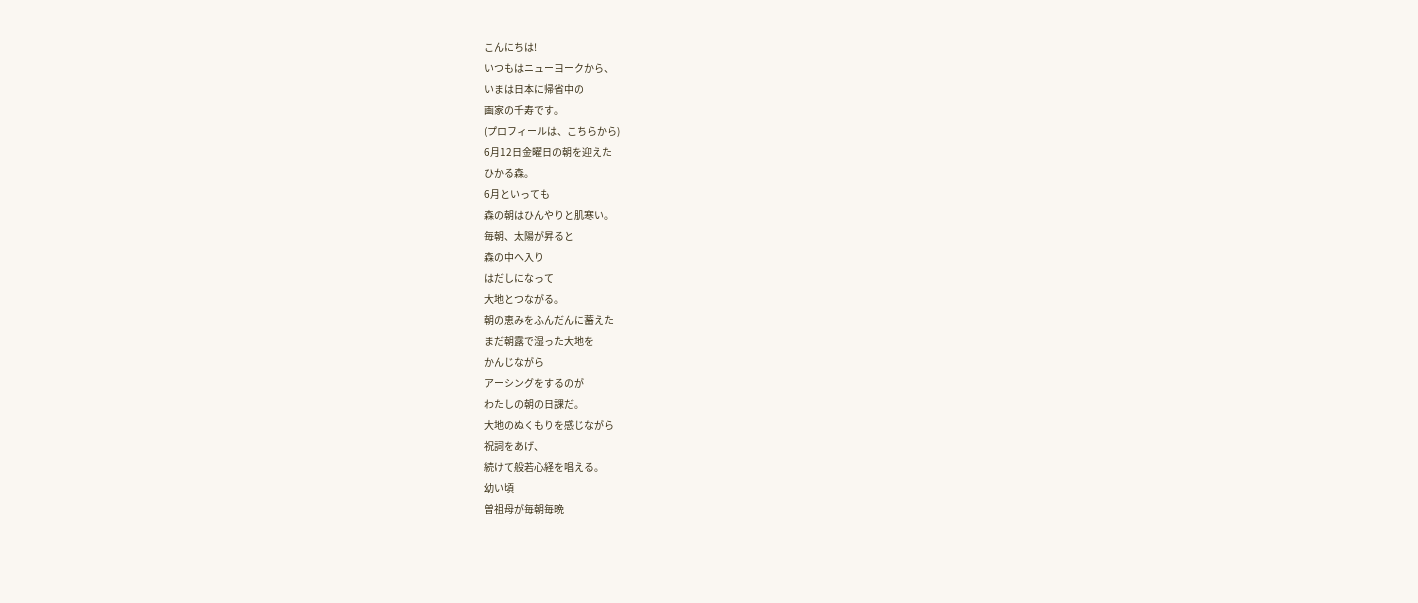こんにちは!
いつもはニューヨークから、
いまは日本に帰省中の
画家の千寿です。
(プロフィールは、こちらから)
6月12日金曜日の朝を迎えた
ひかる森。
6月といっても
森の朝はひんやりと肌寒い。
毎朝、太陽が昇ると
森の中へ入り
はだしになって
大地とつながる。
朝の恵みをふんだんに蓄えた
まだ朝露で湿った大地を
かんじながら
アーシングをするのが
わたしの朝の日課だ。
大地のぬくもりを感じながら
祝詞をあげ、
続けて般若心経を唱える。
幼い頃
曽祖母が毎朝毎晩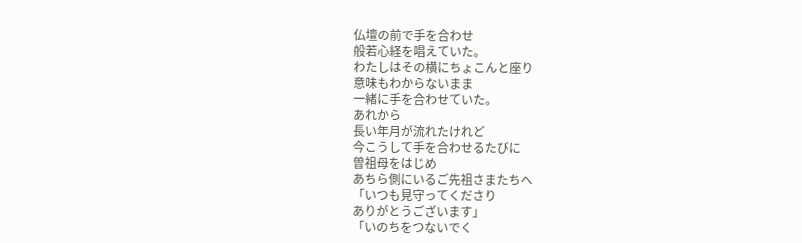仏壇の前で手を合わせ
般若心経を唱えていた。
わたしはその横にちょこんと座り
意味もわからないまま
一緒に手を合わせていた。
あれから
長い年月が流れたけれど
今こうして手を合わせるたびに
曽祖母をはじめ
あちら側にいるご先祖さまたちへ
「いつも見守ってくださり
ありがとうございます」
「いのちをつないでく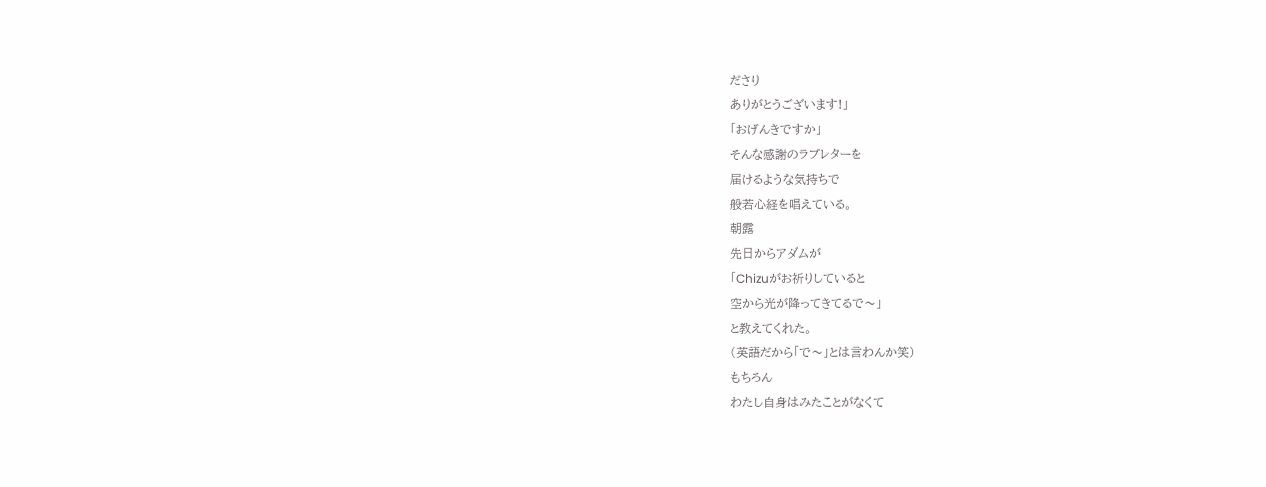ださり
ありがとうございます!」
「おげんきですか」
そんな感謝のラブレターを
届けるような気持ちで
般若心経を唱えている。
朝露
先日からアダムが
「Chizuがお祈りしていると
空から光が降ってきてるで〜」
と教えてくれた。
(英語だから「で〜」とは言わんか笑)
もちろん
わたし自身はみたことがなくて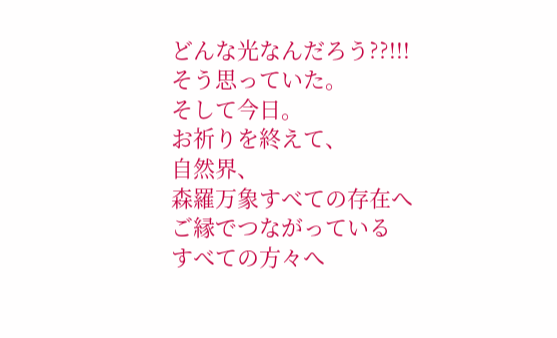どんな光なんだろう??!!!
そう思っていた。
そして今日。
お祈りを終えて、
自然界、
森羅万象すべての存在へ
ご縁でつながっている
すべての方々へ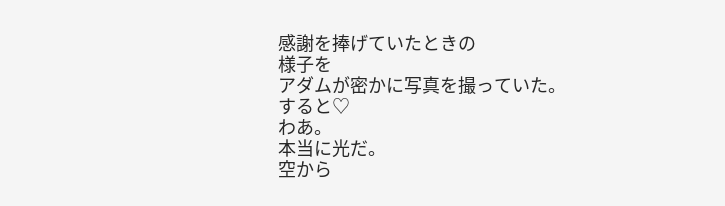感謝を捧げていたときの
様子を
アダムが密かに写真を撮っていた。
すると♡
わあ。
本当に光だ。
空から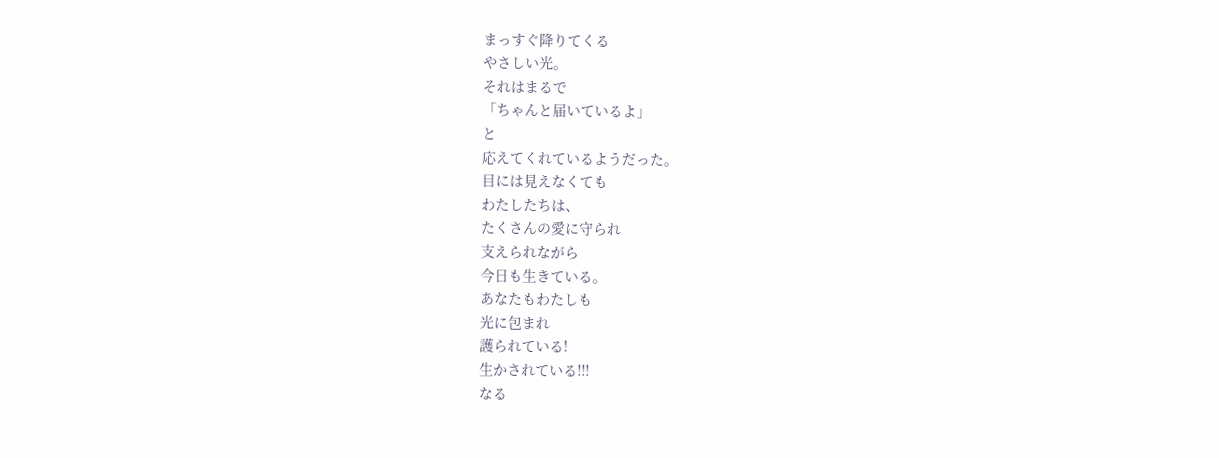まっすぐ降りてくる
やさしい光。
それはまるで
「ちゃんと届いているよ」
と
応えてくれているようだった。
目には見えなくても
わたしたちは、
たくさんの愛に守られ
支えられながら
今日も生きている。
あなたもわたしも
光に包まれ
護られている!
生かされている!!!
なる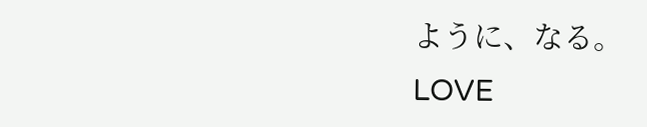ように、なる。
LOVE